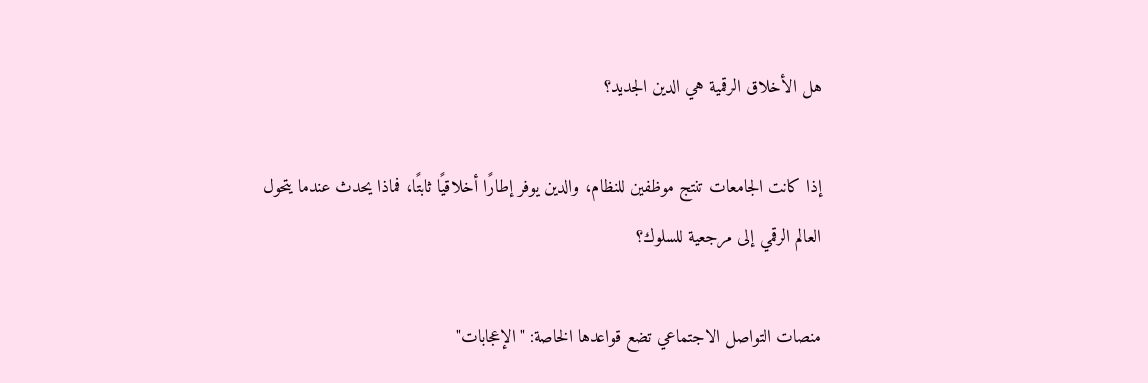هل الأخلاق الرقمية هي الدين الجديد؟

إذا كانت الجامعات تنتج موظفين للنظام، والدين يوفر إطارًا أخلاقيًا ثابتًا، فماذا يحدث عندما يتحول العالم الرقمي إلى مرجعية للسلوك؟

منصات التواصل الاجتماعي تضع قواعدها الخاصة: "الإعجابات"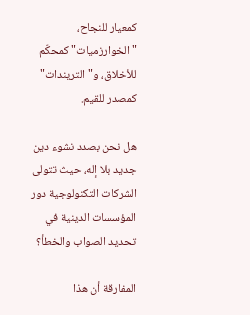كمعيار للنجاح، "الخوارزميات" كمحكّم للأخلاق، و"التريندات" كمصدر للقيم.

هل نحن بصدد نشوء دين جديد بلا إله، حيث تتولى الشركات التكنولوجية دور المؤسسات الدينية في تحديد الصواب والخطأ؟

المفارقة أن هذا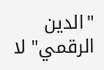"الدين الرقمي" لا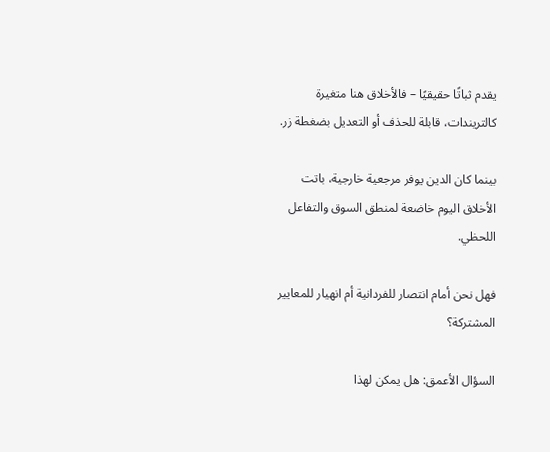يقدم ثباتًا حقيقيًا – فالأخلاق هنا متغيرة كالتريندات، قابلة للحذف أو التعديل بضغطة زر.

بينما كان الدين يوفر مرجعية خارجية، باتت الأخلاق اليوم خاضعة لمنطق السوق والتفاعل اللحظي.

فهل نحن أمام انتصار للفردانية أم انهيار للمعايير المشتركة؟

السؤال الأعمق: هل يمكن لهذا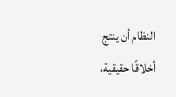النظام أن ينتج أخلاقًا حقيقية،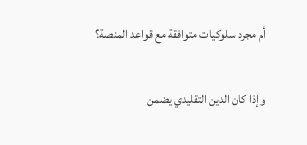أم مجرد سلوكيات متوافقة مع قواعد المنصة؟

وإذا كان الدين التقليدي يضمن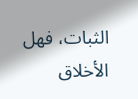الثبات، فهل الأخلاق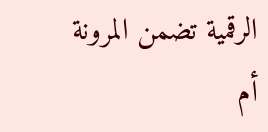الرقمية تضمن المرونة أم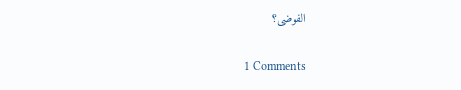الفوضى؟

1 Comments